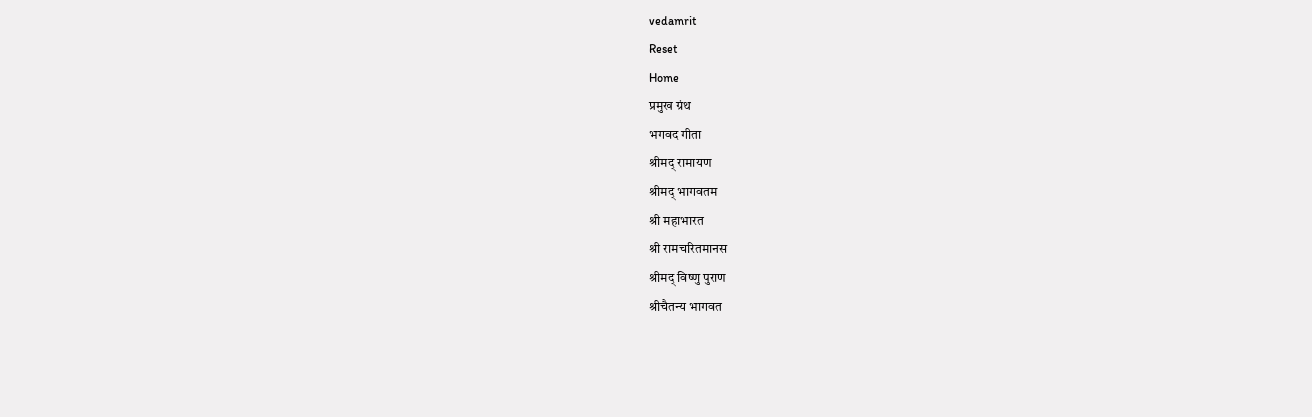vedamrit
Reset
Home
प्रमुख ग्रंथ
भगवद गीता
श्रीमद् रामायण
श्रीमद् भागवतम
श्री महाभारत
श्री रामचरितमानस
श्रीमद् विष्णु पुराण
श्रीचैतन्य भागवत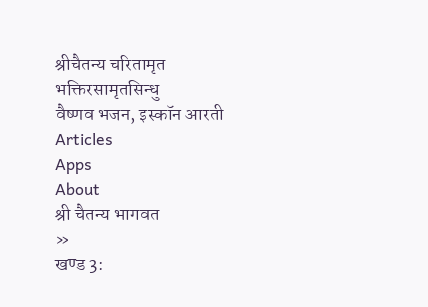श्रीचैतन्य चरितामृत
भक्तिरसामृतसिन्धु
वैष्णव भजन, इस्कॉन आरती
Articles
Apps
About
श्री चैतन्य भागवत
»
खण्ड 3: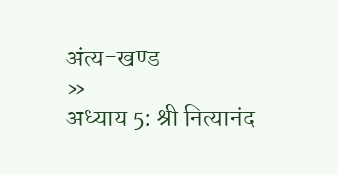अंत्य-खण्ड
»
अध्याय 5: श्री नित्यानंद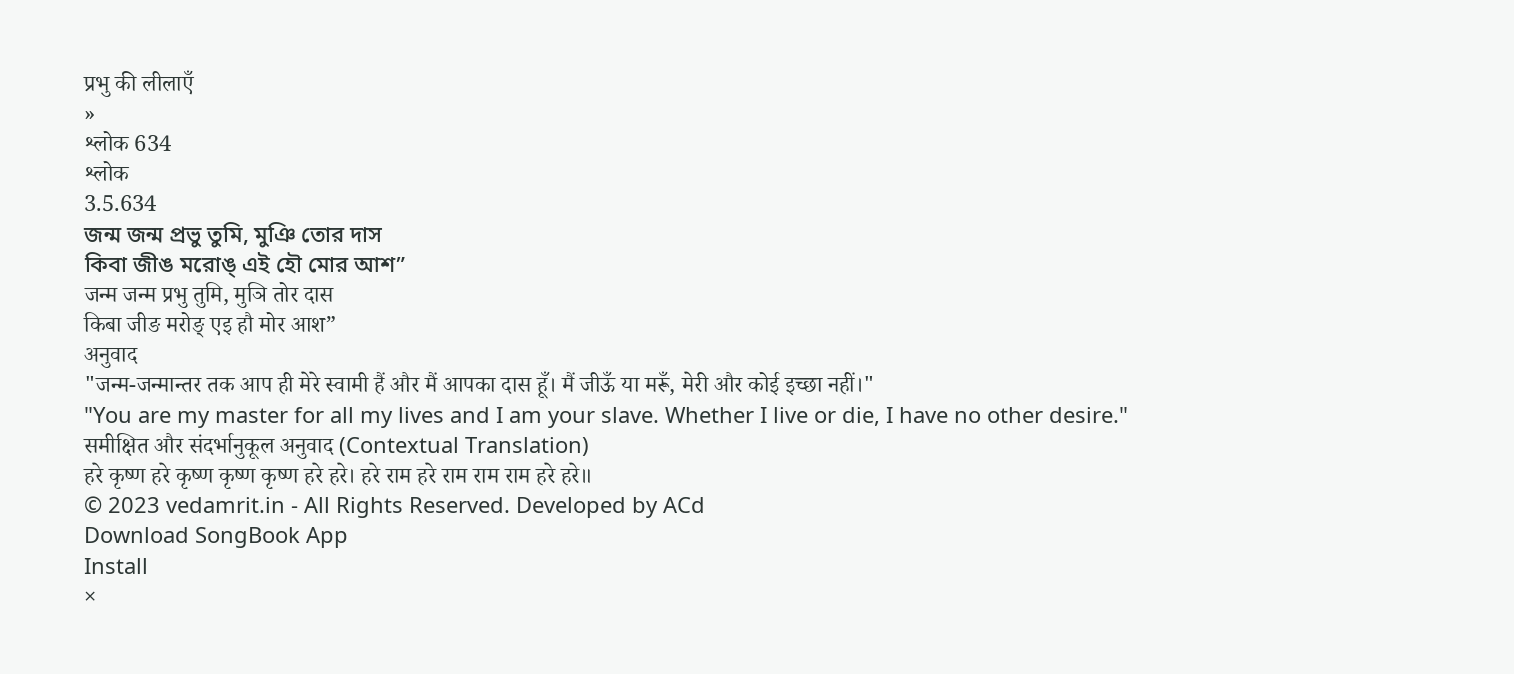प्रभु की लीलाएँ
»
श्लोक 634
श्लोक
3.5.634
জন্ম জন্ম প্রভু তুমি, মুঞি তোর দাস
কিবা জীঙ মরোঙ্ এই হৌ মোর আশ”
जन्म जन्म प्रभु तुमि, मुञि तोर दास
किबा जीङ मरोङ् एइ हौ मोर आश”
अनुवाद
"जन्म-जन्मान्तर तक आप ही मेरे स्वामी हैं और मैं आपका दास हूँ। मैं जीऊँ या मरूँ, मेरी और कोई इच्छा नहीं।"
"You are my master for all my lives and I am your slave. Whether I live or die, I have no other desire."
समीक्षित और संदर्भानुकूल अनुवाद (Contextual Translation)
हरे कृष्ण हरे कृष्ण कृष्ण कृष्ण हरे हरे। हरे राम हरे राम राम राम हरे हरे॥
© 2023 vedamrit.in - All Rights Reserved. Developed by ACd
Download SongBook App
Install
×